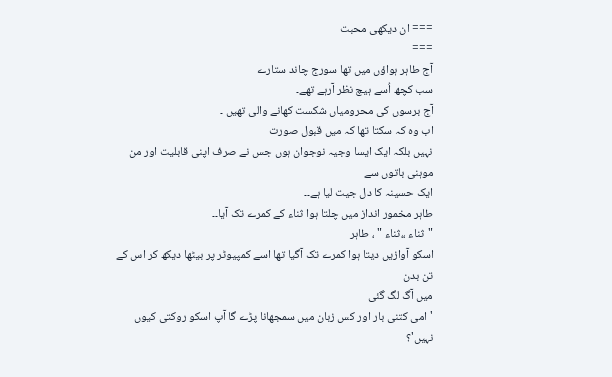=== ان دیکھی محبت
===
آج طاہر ہواؤں میں تها سورج چاند ستارے
سب کچھ اُسے ہیچ نظر آرہے تھے۔
آج برسوں کی محرومیاں شکست کھانے والی تھیں ۔
اب وہ کہ سکتا تھا کہ میں قبول صورت
نہیں بلکہ ایک ایسا وجیہ نوجوان ہوں جس نے صرف اپنی قابلیت اور من موہنی باتوں سے
ایک حسینہ کا دل جیت لیا ہے۔۔
طاہر مخمور انداز میں چلتا ہوا ثناء کے کمرے تک آیا۔۔
"ثناء ،،ثناء " ، طاہر
اسکو آوازیں دیتا ہوا کمرے تک آگیا تھا اسے کمپیوٹر پر بیٹھا دیکھ کر اس کے تن بدن
میں آگ لگ گئی
'امی کتنی بار اور کس زبان میں سمجھانا پڑے گا آپ اسکو روکتی کیوں نہیں'؟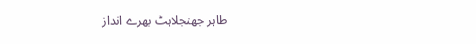طاہر جھنجلاہٹ بهرے انداز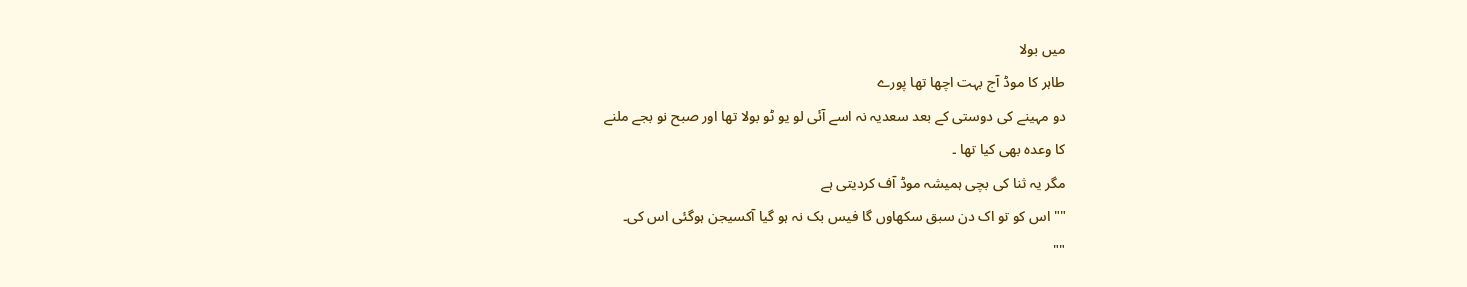میں بولا
طاہر کا موڈ آج بہت اچھا تها پورے
دو مہینے کی دوستی کے بعد سعدیہ نہ اسے آئی لو یو ٹو بولا تها اور صبح نو بجے ملنے
کا وعدہ بھی کیا تها ۔
مگر یہ ثنا کی بچی ہمیشہ موڈ آف کردیتی ہے
"" اس کو تو اک دن سبق سکهاوں گا فیس بک نہ ہو گیا آکسیجن ہوگئی اس کی۔
""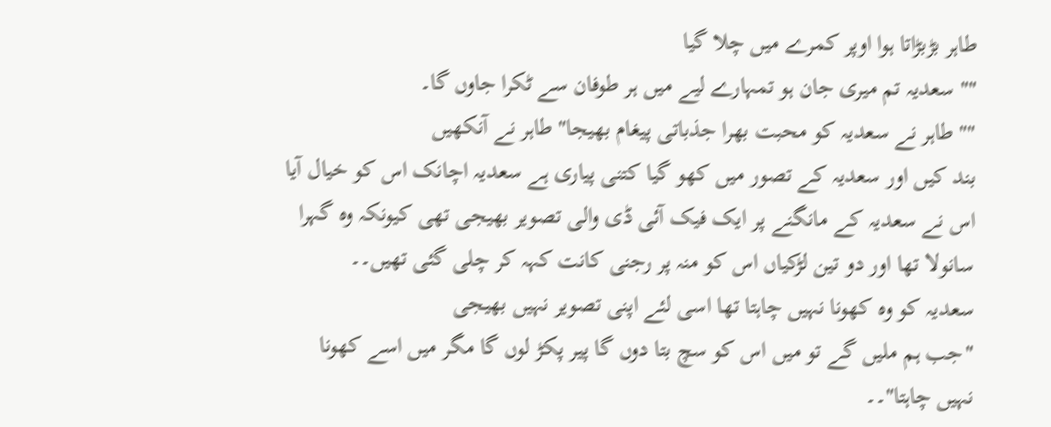طاہر بڑبڑاتا ہوا اوپر کمرے میں چلا گیا
"" سعدیہ تم میری جان ہو تمہارے لیے میں ہر طوفان سے ٹکرا جاوں گا۔
"" طاہر نے سعدیہ کو محبت بھرا جذباتی پیغام بھیجا" طاہر نے آنکھیں
بند کیں اور سعدیہ کے تصور میں کهو گیا کتنی پیاری ہے سعدیہ اچانک اس کو خیال آیا
اس نے سعدیہ کے مانگنے پر ایک فیک آئی ڈی والی تصویر بھیجی تھی کیونکہ وہ گہرا
سانولا تها اور دو تین لڑکیاں اس کو منہ پر رجنی کانت کہہ کر چلی گئی تهیں۔۔
سعدیہ کو وہ کهونا نہیں چاہتا تھا اسی لئے اپنی تصویر نہیں بھیجی
"جب ہم ملیں گے تو میں اس کو سچ بتا دوں گا پیر پکڑ لوں گا مگر میں اسے کهونا
نہیں چاہتا"۔۔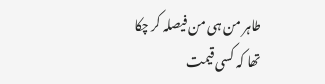طاہر من ہی من فیصلہ کر چکا تھا کہ کسی قیمت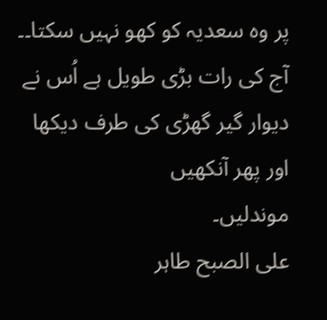پر وہ سعدیہ کو کھو نہیں سکتا۔۔
آج کی رات بڑی طویل ہے اُس نے دیوار گیر گھڑی کی طرف دیکھا اور پھر آنکھیں
موندلیں۔
علی الصبح طاہر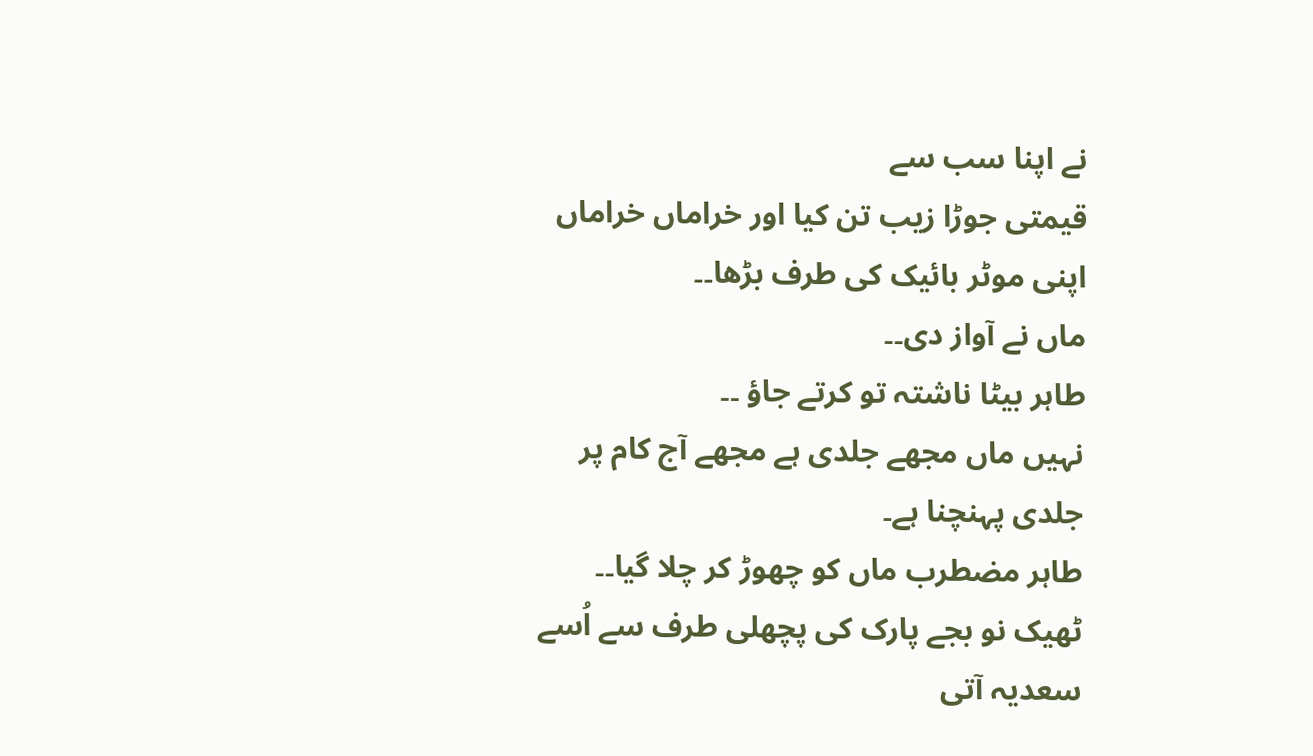نے اپنا سب سے
قیمتی جوڑا زیب تن کیا اور خراماں خراماں اپنی موٹر بائیک کی طرف بڑھا۔۔
ماں نے آواز دی۔۔
طاہر بیٹا ناشتہ تو کرتے جاؤ ۔۔
نہیں ماں مجھے جلدی ہے مجھے آج کام پر جلدی پہنچنا ہے۔
طاہر مضطرب ماں کو چھوڑ کر چلا گیا۔۔
ٹھیک نو بجے پارک کی پچھلی طرف سے اُسے سعدیہ آتی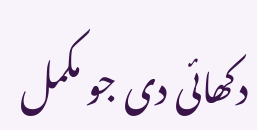دکھائی دی جو مکمل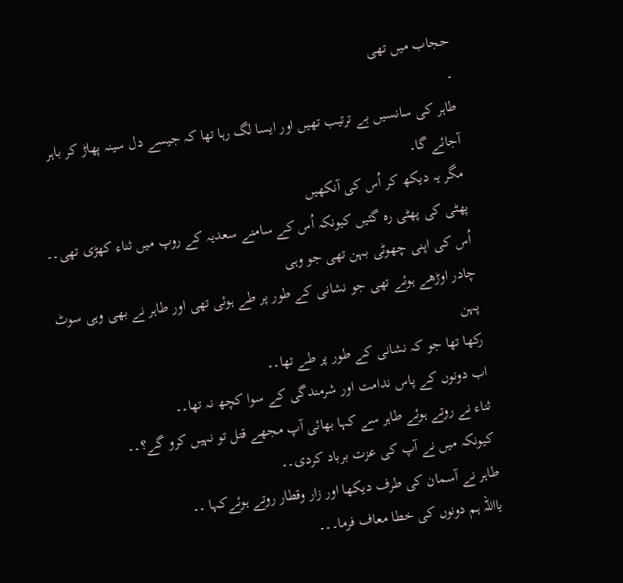حجاب میں تھی
۔
طاہر کی سانسیں بے ترتیب تھیں اور ایسا لگ رہا تھا کہ جیسے دل سینہ پھاڑ کر باہر
آجائے گا۔
مگر یہ دیکھ کر اُس کی آنکھیں
پھٹی کی پھٹی رہ گئیں کیونکہ اُس کے سامنے سعدیہ کے روپ میں ثناء کھڑی تھی۔۔
اُس کی اپنی چھوٹی بہن تھی جو وہی
چادر اوڑھے ہوئے تھی جو نشانی کے طور پر طے ہوئی تھی اور طاہر نے بھی وہی سوٹ پہن
رکھا تھا جو کہ نشانی کے طور پر طے تھا۔۔
اب دونوں کے پاس ندامت اور شرمندگی کے سوا کچھ نہ تھا۔۔
ثناء نے روتے ہوئے طاہر سے کہا بھائی آپ مجھے قتل تو نہیں کرو گے؟۔۔
کیونکہ میں نے آپ کی عزت برباد کردی۔۔
طاہر نے آسمان کی طرف دیکھا اور زار وقطار روتے ہوئےکہا ۔۔
یااللہ ہم دونوں کی خطا معاف فرما۔۔۔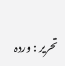تحریر : وردہ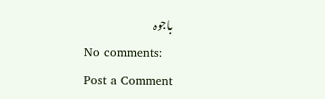باجوہ
No comments:
Post a Comment